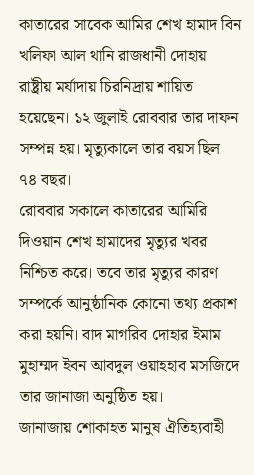কাতারের সাবেক আমির শেখ হামাদ বিন খলিফা আল থানি রাজধানী দোহায় রাষ্ট্রীয় মর্যাদায় চিরনিদ্রায় শায়িত হয়েছেন। ১২ জুলাই রোববার তার দাফন সম্পন্ন হয়। মৃত্যুকালে তার বয়স ছিল ৭৪ বছর।
রোববার সকালে কাতারের আমিরি দিওয়ান শেখ হামাদের মৃত্যুর খবর নিশ্চিত করে। তবে তার মৃত্যুর কারণ সম্পর্কে আনুষ্ঠানিক কোনো তথ্য প্রকাশ করা হয়নি। বাদ মাগরিব দোহার ইমাম মুহাম্মদ ইবন আবদুল ওয়াহহাব মসজিদে তার জানাজা অনুষ্ঠিত হয়।
জানাজায় শোকাহত মানুষ ঐতিহ্যবাহী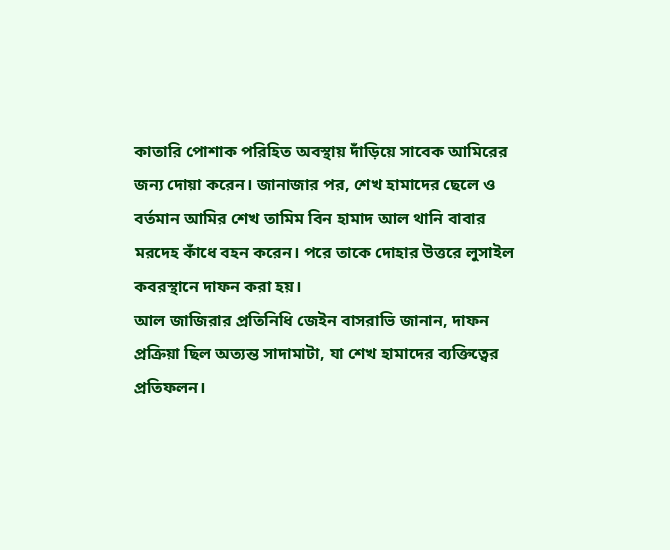কাতারি পোশাক পরিহিত অবস্থায় দাঁড়িয়ে সাবেক আমিরের জন্য দোয়া করেন। জানাজার পর, শেখ হামাদের ছেলে ও বর্তমান আমির শেখ তামিম বিন হামাদ আল থানি বাবার মরদেহ কাঁধে বহন করেন। পরে তাকে দোহার উত্তরে লুসাইল কবরস্থানে দাফন করা হয়।
আল জাজিরার প্রতিনিধি জেইন বাসরাভি জানান, দাফন প্রক্রিয়া ছিল অত্যন্ত সাদামাটা, যা শেখ হামাদের ব্যক্তিত্বের প্রতিফলন।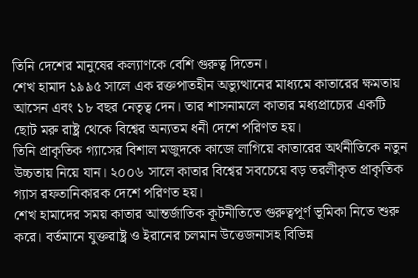তিনি দেশের মানুষের কল্যাণকে বেশি গুরুত্ব দিতেন।
শেখ হামাদ ১৯৯৫ সালে এক রক্তপাতহীন অভ্যুত্থানের মাধ্যমে কাতারের ক্ষমতায় আসেন এবং ১৮ বছর নেতৃত্ব দেন। তার শাসনামলে কাতার মধ্যপ্রাচ্যের একটি ছোট মরু রাষ্ট্র থেকে বিশ্বের অন্যতম ধনী দেশে পরিণত হয়।
তিনি প্রাকৃতিক গ্যাসের বিশাল মজুদকে কাজে লাগিয়ে কাতারের অর্থনীতিকে নতুন উচ্চতায় নিয়ে যান। ২০০৬ সালে কাতার বিশ্বের সবচেয়ে বড় তরলীকৃত প্রাকৃতিক গ্যাস রফতানিকারক দেশে পরিণত হয়।
শেখ হামাদের সময় কাতার আন্তর্জাতিক কূটনীতিতে গুরুত্বপূর্ণ ভূমিকা নিতে শুরু করে। বর্তমানে যুক্তরাষ্ট্র ও ইরানের চলমান উত্তেজনাসহ বিভিন্ন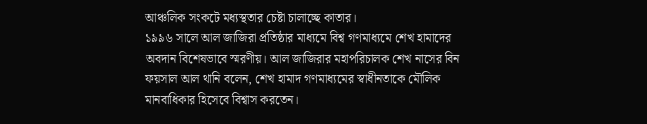আঞ্চলিক সংকটে মধ্যস্থতার চেষ্টা চালাচ্ছে কাতার।
১৯৯৬ সালে আল জাজিরা প্রতিষ্ঠার মাধ্যমে বিশ্ব গণমাধ্যমে শেখ হামাদের অবদান বিশেষভাবে স্মরণীয়। আল জাজিরার মহাপরিচালক শেখ নাসের বিন ফয়সাল আল থানি বলেন, শেখ হামাদ গণমাধ্যমের স্বাধীনতাকে মৌলিক মানবাধিকার হিসেবে বিশ্বাস করতেন।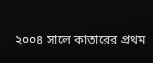২০০৪ সালে কাতারের প্রথম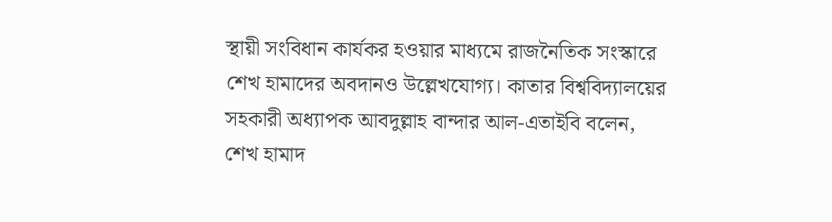স্থায়ী সংবিধান কার্যকর হওয়ার মাধ্যমে রাজনৈতিক সংস্কারে শেখ হামাদের অবদানও উল্লেখযোগ্য। কাতার বিশ্ববিদ্যালয়ের সহকারী অধ্যাপক আবদুল্লাহ বান্দার আল-এতাইবি বলেন, শেখ হামাদ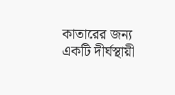কাতারের জন্য একটি দীর্ঘস্থায়ী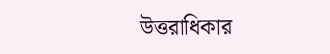উত্তরাধিকার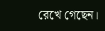রেখে গেছেন।